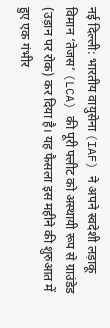नई दिल्ली: भारतीय वायुसेना (IAF) ने अपने स्वदेशी लड़ाकू विमान ‘तेजस’ (LCA) की पूरी फ्लीट को अस्थायी रूप से ग्राउंडेड (उड़ान पर रोक) कर दिया है। यह फैसला इस महीने की शुरुआत में हुए एक गंभीर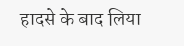हादसे के बाद लिया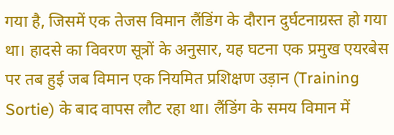गया है, जिसमें एक तेजस विमान लैंडिंग के दौरान दुर्घटनाग्रस्त हो गया था। हादसे का विवरण सूत्रों के अनुसार, यह घटना एक प्रमुख एयरबेस पर तब हुई जब विमान एक नियमित प्रशिक्षण उड़ान (Training Sortie) के बाद वापस लौट रहा था। लैंडिंग के समय विमान में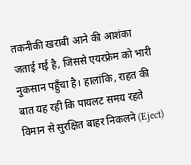तकनीकी खराबी आने की आशंका जताई गई है, जिससे एयरफ्रेम को भारी नुकसान पहुँचा है। हालांकि, राहत की बात यह रही कि पायलट समय रहते विमान से सुरक्षित बाहर निकलने (Eject)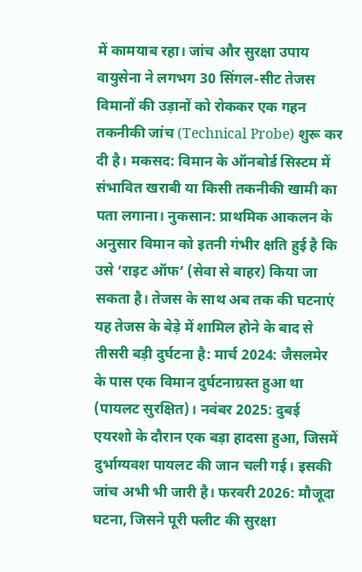में कामयाब रहा। जांच और सुरक्षा उपाय वायुसेना ने लगभग 30 सिंगल-सीट तेजस विमानों की उड़ानों को रोककर एक गहन तकनीकी जांच (Technical Probe) शुरू कर दी है। मकसद: विमान के ऑनबोर्ड सिस्टम में संभावित खराबी या किसी तकनीकी खामी का पता लगाना। नुकसान: प्राथमिक आकलन के अनुसार विमान को इतनी गंभीर क्षति हुई है कि उसे ‘राइट ऑफ’ (सेवा से बाहर) किया जा सकता है। तेजस के साथ अब तक की घटनाएं यह तेजस के बेड़े में शामिल होने के बाद से तीसरी बड़ी दुर्घटना है: मार्च 2024: जैसलमेर के पास एक विमान दुर्घटनाग्रस्त हुआ था (पायलट सुरक्षित)। नवंबर 2025: दुबई एयरशो के दौरान एक बड़ा हादसा हुआ, जिसमें दुर्भाग्यवश पायलट की जान चली गई। इसकी जांच अभी भी जारी है। फरवरी 2026: मौजूदा घटना, जिसने पूरी फ्लीट की सुरक्षा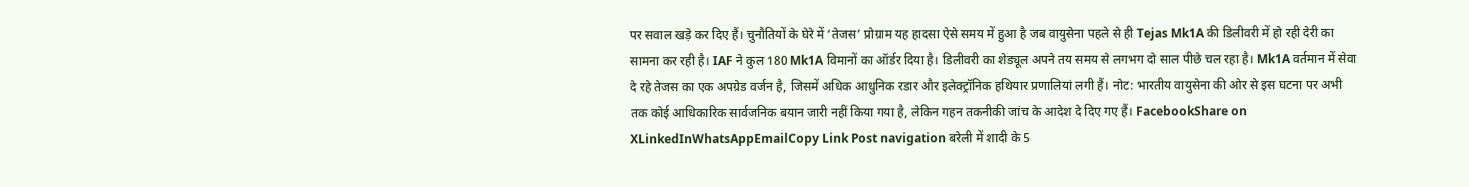पर सवाल खड़े कर दिए हैं। चुनौतियों के घेरे में ‘तेजस’ प्रोग्राम यह हादसा ऐसे समय में हुआ है जब वायुसेना पहले से ही Tejas Mk1A की डिलीवरी में हो रही देरी का सामना कर रही है। IAF ने कुल 180 Mk1A विमानों का ऑर्डर दिया है। डिलीवरी का शेड्यूल अपने तय समय से लगभग दो साल पीछे चल रहा है। Mk1A वर्तमान में सेवा दे रहे तेजस का एक अपग्रेड वर्जन है, जिसमें अधिक आधुनिक रडार और इलेक्ट्रॉनिक हथियार प्रणालियां लगी हैं। नोट: भारतीय वायुसेना की ओर से इस घटना पर अभी तक कोई आधिकारिक सार्वजनिक बयान जारी नहीं किया गया है, लेकिन गहन तकनीकी जांच के आदेश दे दिए गए हैं। FacebookShare on XLinkedInWhatsAppEmailCopy Link Post navigation बरेली में शादी के 5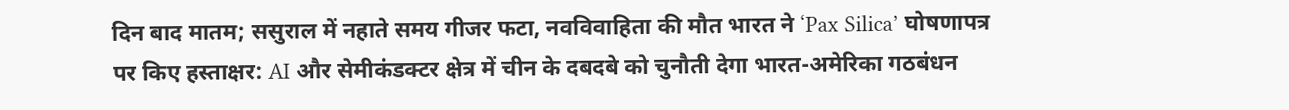दिन बाद मातम; ससुराल में नहाते समय गीजर फटा, नवविवाहिता की मौत भारत ने ‘Pax Silica’ घोषणापत्र पर किए हस्ताक्षर: AI और सेमीकंडक्टर क्षेत्र में चीन के दबदबे को चुनौती देगा भारत-अमेरिका गठबंधन